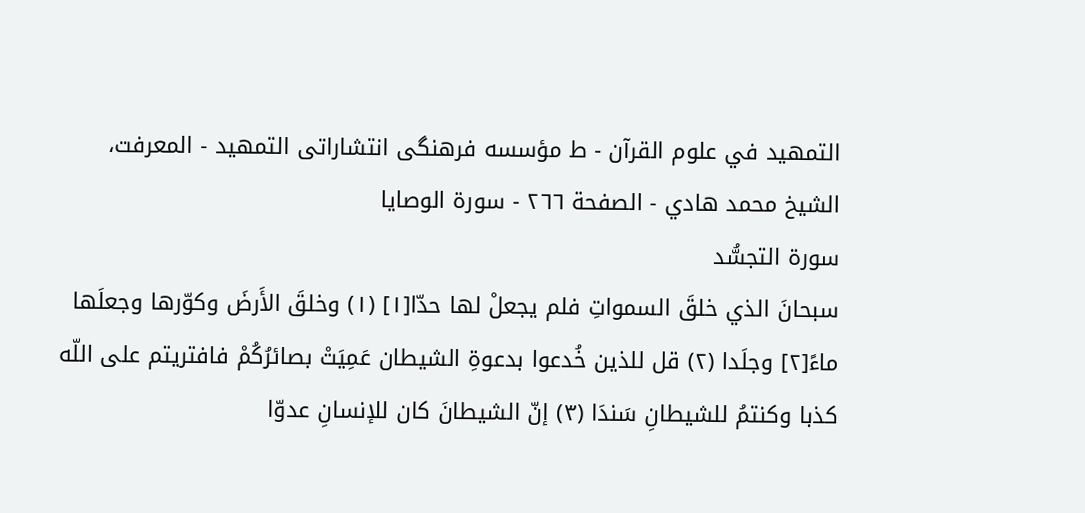التمهيد في علوم القرآن - ط مؤسسه فرهنگى انتشاراتى التمهيد - المعرفت، الشيخ محمد هادي - الصفحة ٢٦٦ - سورة الوصايا
سورة التجسُّد
سبحانَ الذي خلقَ السمواتِ فلم يجعلْ لها حدّا[١] (١) وخلقَ الأَرضَ وكوّرها وجعلَها ماءً[٢] وجلَدا (٢) قل للذين خُدعوا بدعوةِ الشيطان عَمِيَتْ بصائرُكُمْ فافتريتم على اللّه كذبا وكنتمُ للشيطانِ سَندَا (٣) إنّ الشيطانَ كان للإنسانِ عدوّا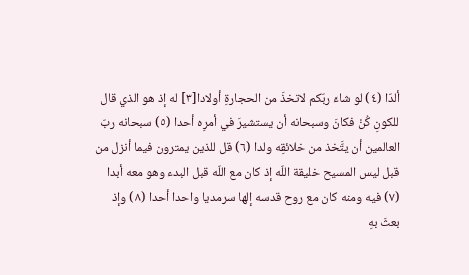ألدّا (٤) لو شاءَ ربّكم لاتخذَ من الحجارةِ أولادا[٣] له إذ هو الذي قال للكونِ كُنْ فكانَ وسبحانه أن يستشيرَ في أمرِه أحدا (٥) سبحانه ربّ العالمين أن يتَّخذ من خلائقِه ولدا (٦) قل للذين يمترون فيما أنزل من قبل ليس المسيح خليقة اللّه إذ كان مع اللّه قبل البدء وهو معه أبدا (٧) فيه ومنه كان مع روح قدسه إلها سرمديا واحدا أحدا (٨) وإذ بعثَ بهِ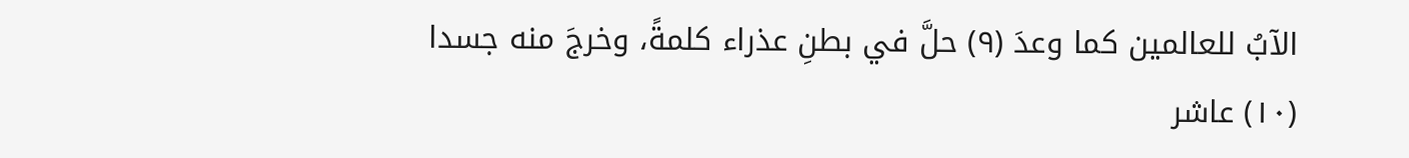الآبُ للعالمين كما وعدَ (٩) حلَّ في بطنِ عذراء كلمةً، وخرجَ منه جسدا (١٠) عاشر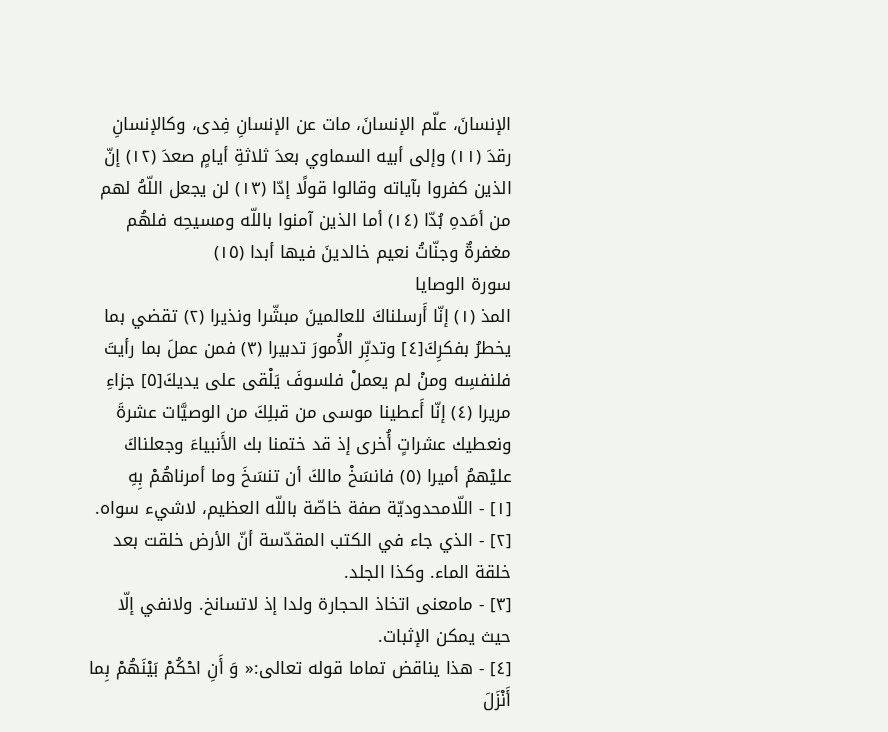الإنسانَ، علّم الإنسانَ، مات عن الإنسانِ فِدى، وكالإنسانِ رقدَ (١١) وإلى أبيه السماوي بعدَ ثلاثةِ أيامٍ صعدَ (١٢) إنّ الذين كفروا بآياته وقالوا قولًا إدّا (١٣) لن يجعل اللّهُ لهم من أمَدهِ بُدّا (١٤) أما الذين آمنوا باللّه ومسيحِه فلهُم مغفرةٌ وجنّاتُ نعيم خالدينَ فيها أبدا (١٥)
سورة الوصايا
المذ (١) إنّا أَرسلناكَ للعالمينَ مبشّرا ونذيرا (٢) تقضي بما يخطرُ بفكرِكَ[٤] وتدبِّر الأُمورَ تدبيرا (٣) فمن عملَ بما رأيتَ فلنفسِه ومنْ لم يعملْ فلسوفَ يَلْقى على يديكَ[٥] جزاءِ مريرا (٤) إنّا أَعطينا موسى من قبلِكَ من الوصيَّات عشرةَ ونعطيك عشراتٍ أُخرى إذ قد ختمنا بك الأَنبياءَ وجعلناكَ عليْهمُ أميرا (٥) فانسَخْ مالكَ أن تنسَخَ وما أمرناهُمْ بِهِ
[١] - اللّامحدوديّة صفة خاصّة باللّه العظيم، لاشيء سواه.
[٢] - الذي جاء في الكتب المقدّسة أنّ الأرض خلقت بعد خلقة الماء. وكذا الجلد.
[٣] - مامعنى اتخاذ الحجارة ولدا إذ لاتسانخ. ولانفي إلّا حيث يمكن الإثبات.
[٤] - هذا يناقض تماما قوله تعالى:« وَ أَنِ احْكُمْ بَيْنَهُمْ بِما أَنْزَلَ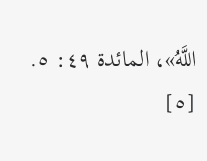اللَّهُ»، المائدة ٤٩: ٥.
[٥]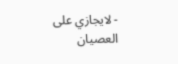- لايجازي على العصيان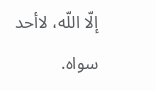إلّا اللّه، لاأحد سواه.